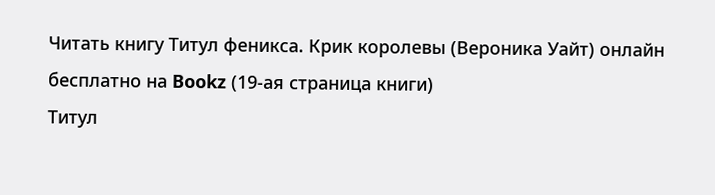Читать книгу Титул феникса. Крик королевы (Вероника Уайт) онлайн бесплатно на Bookz (19-ая страница книги)
Титул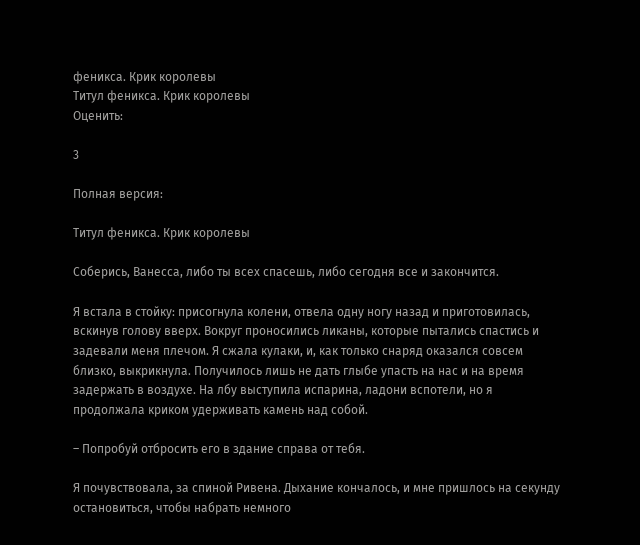феникса. Крик королевы
Титул феникса. Крик королевы
Оценить:

3

Полная версия:

Титул феникса. Крик королевы

Соберись, Ванесса, либо ты всех спасешь, либо сегодня все и закончится.

Я встала в стойку: присогнула колени, отвела одну ногу назад и приготовилась, вскинув голову вверх. Вокруг проносились ликаны, которые пытались спастись и задевали меня плечом. Я сжала кулаки, и, как только снаряд оказался совсем близко, выкрикнула. Получилось лишь не дать глыбе упасть на нас и на время задержать в воздухе. На лбу выступила испарина, ладони вспотели, но я продолжала криком удерживать камень над собой.

– Попробуй отбросить его в здание справа от тебя.

Я почувствовала, за спиной Ривена. Дыхание кончалось, и мне пришлось на секунду остановиться, чтобы набрать немного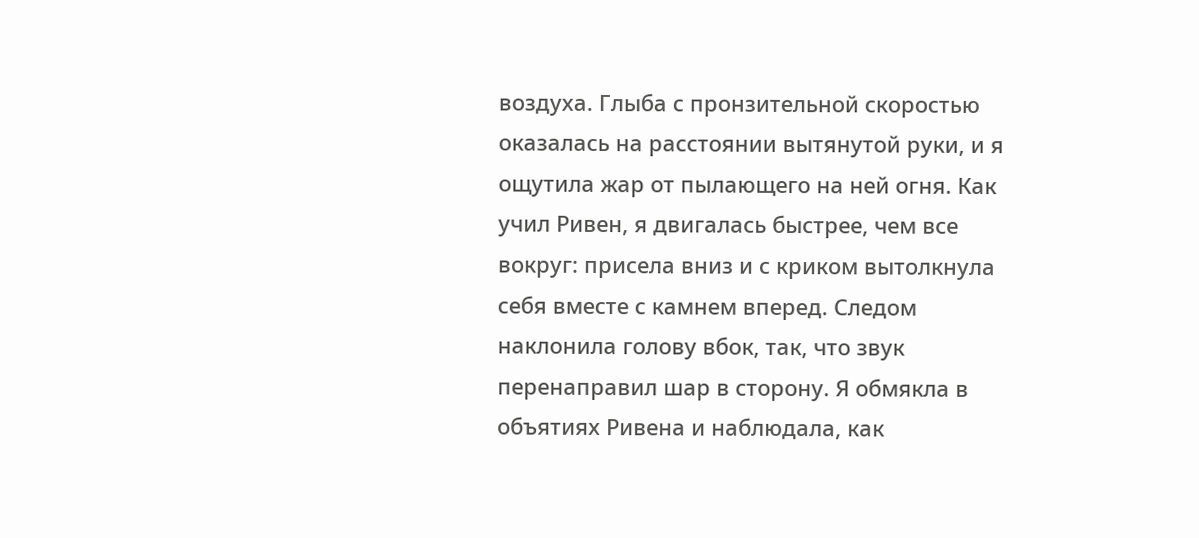воздуха. Глыба с пронзительной скоростью оказалась на расстоянии вытянутой руки, и я ощутила жар от пылающего на ней огня. Как учил Ривен, я двигалась быстрее, чем все вокруг: присела вниз и с криком вытолкнула себя вместе с камнем вперед. Следом наклонила голову вбок, так, что звук перенаправил шар в сторону. Я обмякла в объятиях Ривена и наблюдала, как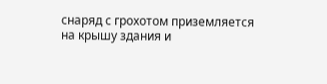снаряд с грохотом приземляется на крышу здания и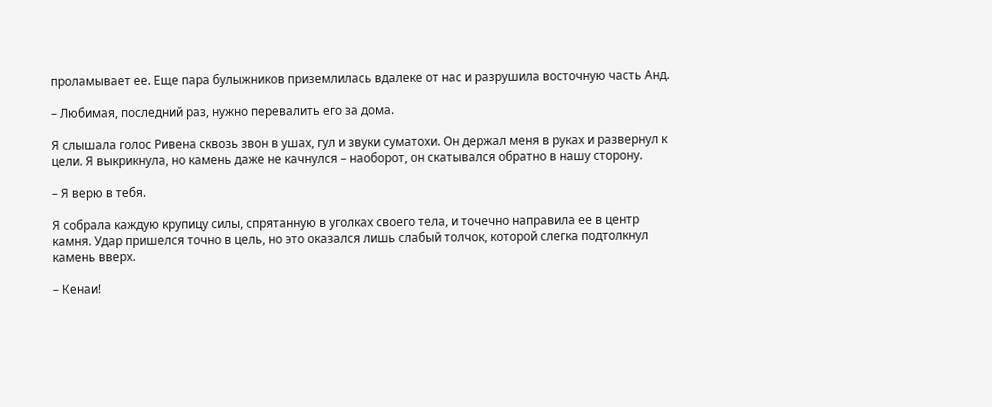проламывает ее. Еще пара булыжников приземлилась вдалеке от нас и разрушила восточную часть Анд.

– Любимая, последний раз, нужно перевалить его за дома.

Я слышала голос Ривена сквозь звон в ушах, гул и звуки суматохи. Он держал меня в руках и развернул к цели. Я выкрикнула, но камень даже не качнулся – наоборот, он скатывался обратно в нашу сторону.

– Я верю в тебя.

Я собрала каждую крупицу силы, спрятанную в уголках своего тела, и точечно направила ее в центр камня. Удар пришелся точно в цель, но это оказался лишь слабый толчок, которой слегка подтолкнул камень вверх.

– Кенаи!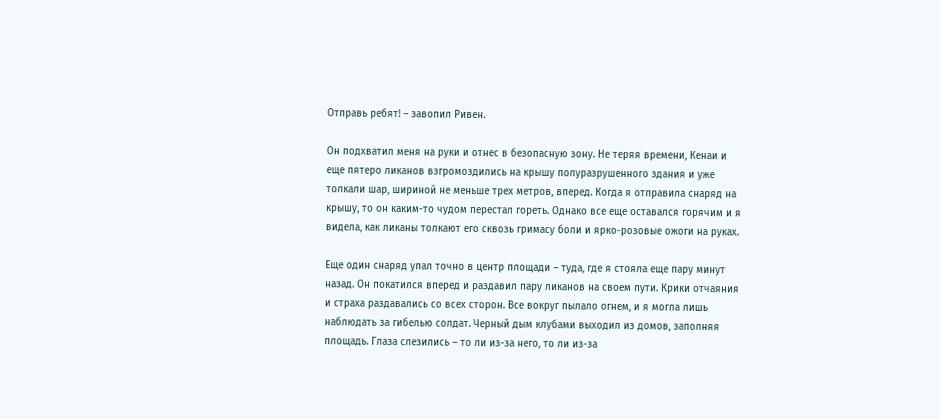Отправь ребят! – завопил Ривен.

Он подхватил меня на руки и отнес в безопасную зону. Не теряя времени, Кенаи и еще пятеро ликанов взгромоздились на крышу полуразрушенного здания и уже толкали шар, шириной не меньше трех метров, вперед. Когда я отправила снаряд на крышу, то он каким-то чудом перестал гореть. Однако все еще оставался горячим и я видела, как ликаны толкают его сквозь гримасу боли и ярко-розовые ожоги на руках.

Еще один снаряд упал точно в центр площади – туда, где я стояла еще пару минут назад. Он покатился вперед и раздавил пару ликанов на своем пути. Крики отчаяния и страха раздавались со всех сторон. Все вокруг пылало огнем, и я могла лишь наблюдать за гибелью солдат. Черный дым клубами выходил из домов, заполняя площадь. Глаза слезились – то ли из-за него, то ли из-за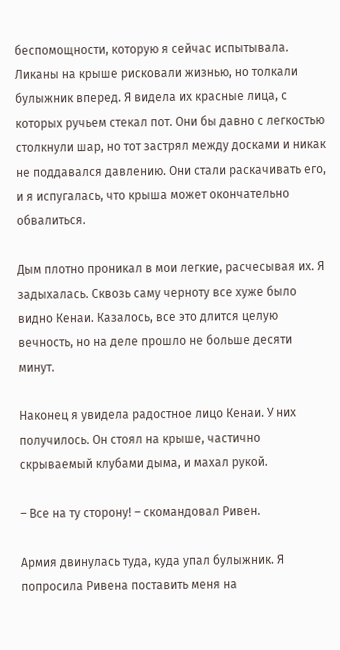беспомощности, которую я сейчас испытывала. Ликаны на крыше рисковали жизнью, но толкали булыжник вперед. Я видела их красные лица, с которых ручьем стекал пот. Они бы давно с легкостью столкнули шар, но тот застрял между досками и никак не поддавался давлению. Они стали раскачивать его, и я испугалась, что крыша может окончательно обвалиться.

Дым плотно проникал в мои легкие, расчесывая их. Я задыхалась. Сквозь саму черноту все хуже было видно Кенаи. Казалось, все это длится целую вечность, но на деле прошло не больше десяти минут.

Наконец я увидела радостное лицо Кенаи. У них получилось. Он стоял на крыше, частично скрываемый клубами дыма, и махал рукой.

– Все на ту сторону! – скомандовал Ривен.

Армия двинулась туда, куда упал булыжник. Я попросила Ривена поставить меня на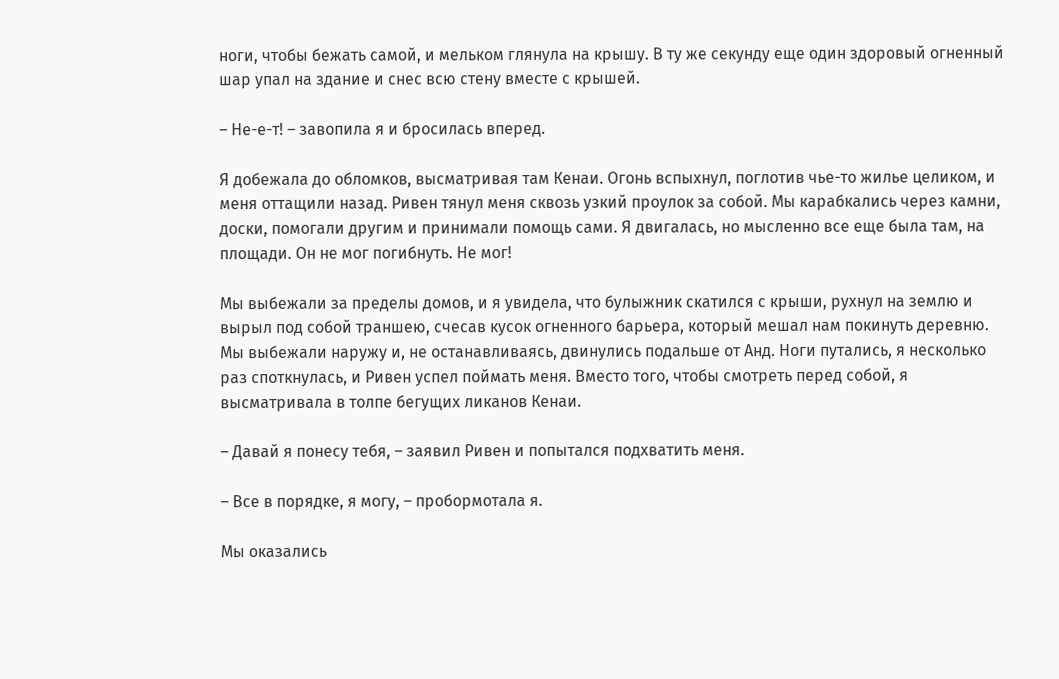ноги, чтобы бежать самой, и мельком глянула на крышу. В ту же секунду еще один здоровый огненный шар упал на здание и снес всю стену вместе с крышей.

– Не-е-т! – завопила я и бросилась вперед.

Я добежала до обломков, высматривая там Кенаи. Огонь вспыхнул, поглотив чье-то жилье целиком, и меня оттащили назад. Ривен тянул меня сквозь узкий проулок за собой. Мы карабкались через камни, доски, помогали другим и принимали помощь сами. Я двигалась, но мысленно все еще была там, на площади. Он не мог погибнуть. Не мог!

Мы выбежали за пределы домов, и я увидела, что булыжник скатился с крыши, рухнул на землю и вырыл под собой траншею, счесав кусок огненного барьера, который мешал нам покинуть деревню. Мы выбежали наружу и, не останавливаясь, двинулись подальше от Анд. Ноги путались, я несколько раз споткнулась, и Ривен успел поймать меня. Вместо того, чтобы смотреть перед собой, я высматривала в толпе бегущих ликанов Кенаи.

– Давай я понесу тебя, – заявил Ривен и попытался подхватить меня.

– Все в порядке, я могу, – пробормотала я.

Мы оказались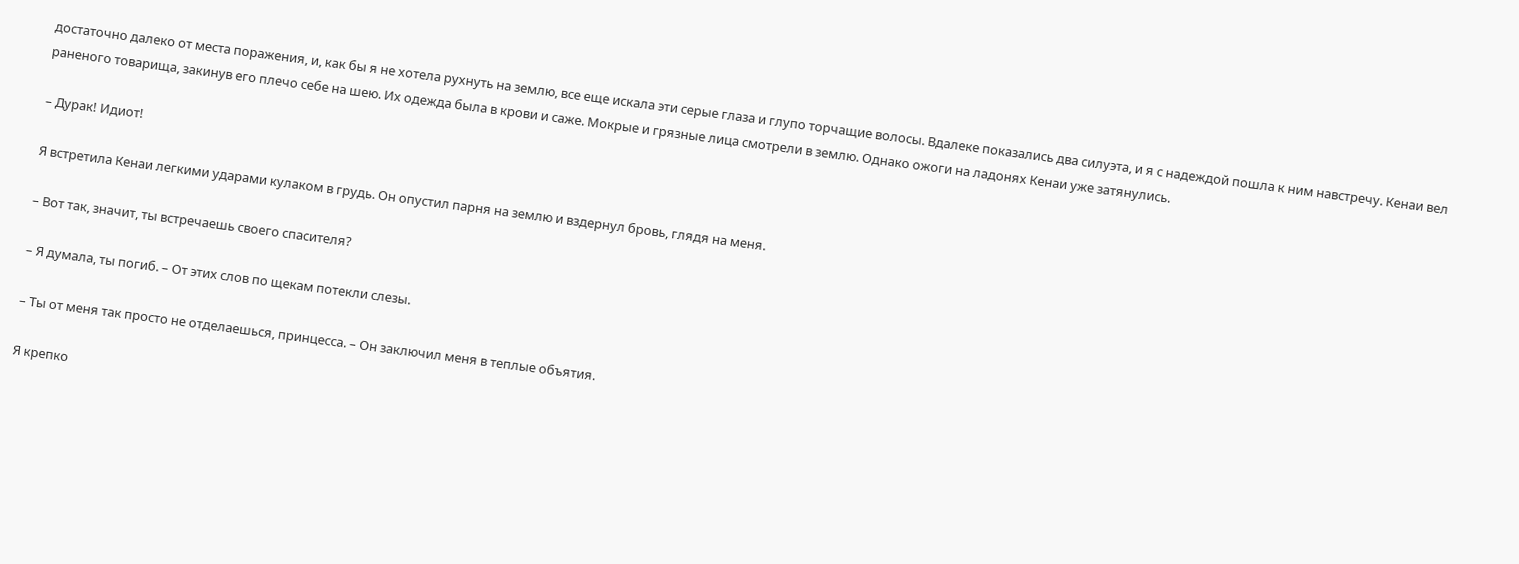достаточно далеко от места поражения, и, как бы я не хотела рухнуть на землю, все еще искала эти серые глаза и глупо торчащие волосы. Вдалеке показались два силуэта, и я с надеждой пошла к ним навстречу. Кенаи вел раненого товарища, закинув его плечо себе на шею. Их одежда была в крови и саже. Мокрые и грязные лица смотрели в землю. Однако ожоги на ладонях Кенаи уже затянулись.

– Дурак! Идиот!

Я встретила Кенаи легкими ударами кулаком в грудь. Он опустил парня на землю и вздернул бровь, глядя на меня.

– Вот так, значит, ты встречаешь своего спасителя?

– Я думала, ты погиб. – От этих слов по щекам потекли слезы.

– Ты от меня так просто не отделаешься, принцесса. – Он заключил меня в теплые объятия.

Я крепко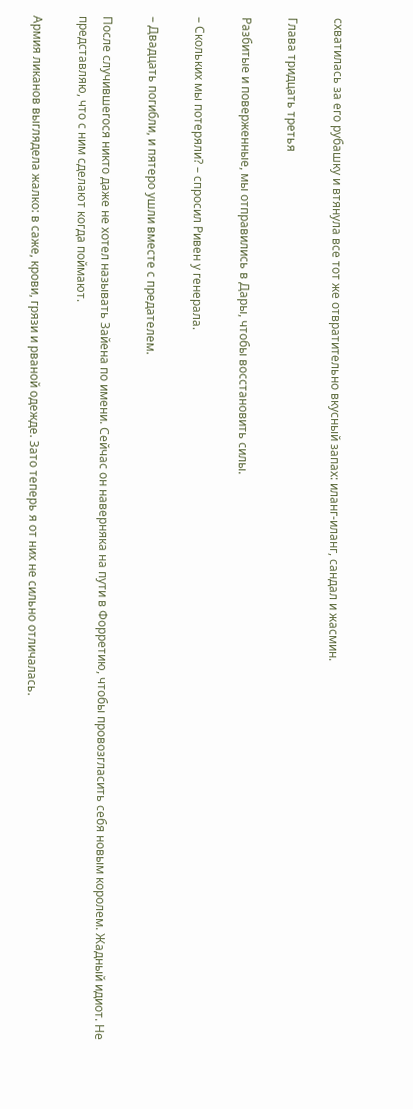схватилась за его рубашку и втянула все тот же отвратительно вкусный запах: иланг-иланг, сандал и жасмин.

Глава тридцать третья

Разбитые и поверженные, мы отправились в Дары, чтобы восстановить силы.

– Скольких мы потеряли? – спросил Ривен у генерала.

– Двадцать погибли, и пятеро ушли вместе с предателем.

После случившегося никто даже не хотел называть Зайена по имени. Сейчас он наверняка на пути в Форретию, чтобы провозгласить себя новым королем. Жадный идиот. Не представляю, что с ним сделают когда поймают.

Армия ликанов выглядела жалко: в саже, крови, грязи и рваной одежде. Зато теперь я от них не сильно отличалась.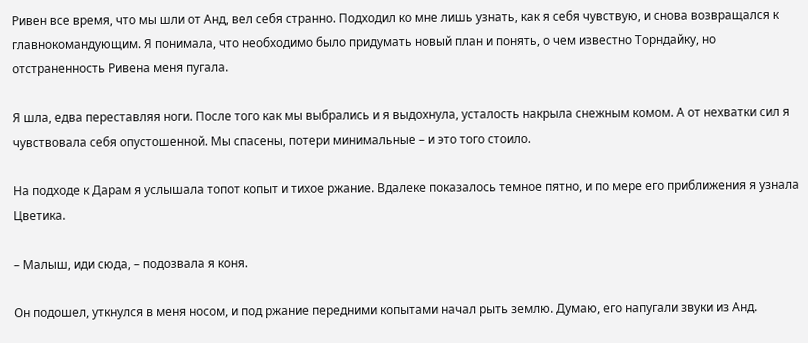Ривен все время, что мы шли от Анд, вел себя странно. Подходил ко мне лишь узнать, как я себя чувствую, и снова возвращался к главнокомандующим. Я понимала, что необходимо было придумать новый план и понять, о чем известно Торндайку, но отстраненность Ривена меня пугала.

Я шла, едва переставляя ноги. После того как мы выбрались и я выдохнула, усталость накрыла снежным комом. А от нехватки сил я чувствовала себя опустошенной. Мы спасены, потери минимальные – и это того стоило.

На подходе к Дарам я услышала топот копыт и тихое ржание. Вдалеке показалось темное пятно, и по мере его приближения я узнала Цветика.

– Малыш, иди сюда, – подозвала я коня.

Он подошел, уткнулся в меня носом, и под ржание передними копытами начал рыть землю. Думаю, его напугали звуки из Анд.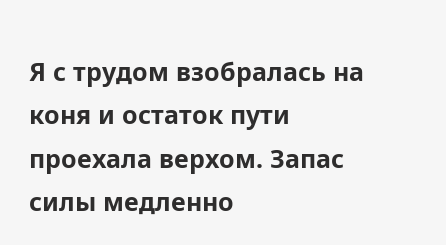Я с трудом взобралась на коня и остаток пути проехала верхом. Запас силы медленно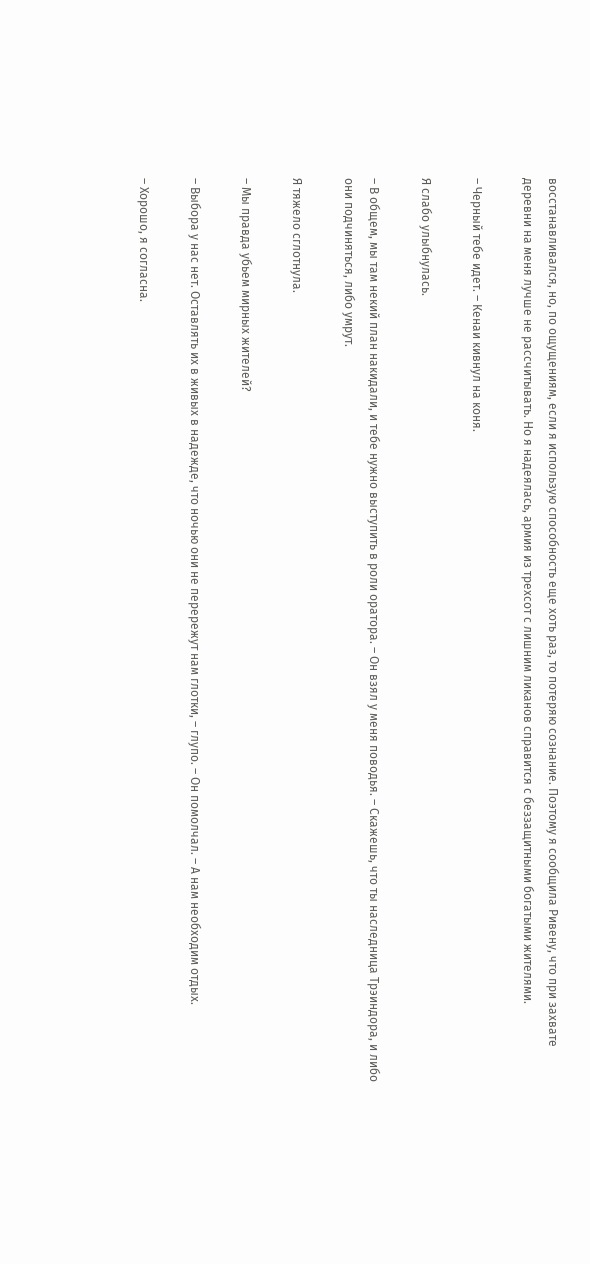восстанавливался, но, по ощущениям, если я использую способность еще хоть раз, то потеряю сознание. Поэтому я сообщила Ривену, что при захвате деревни на меня лучше не рассчитывать. Но я надеялась, армия из трехсот с лишним ликанов справится с беззащитными богатыми жителями.

– Черный тебе идет. – Кенаи кивнул на коня.

Я слабо улыбнулась.

– В общем, мы там некий план накидали, и тебе нужно выступить в роли оратора. – Он взял у меня поводья. – Скажешь, что ты наследница Трэиндора, и либо они подчиняться, либо умрут.

Я тяжело сглотнула.

– Мы правда убьем мирных жителей?

– Выбора у нас нет. Оставлять их в живых в надежде, что ночью они не перережут нам глотки, – глупо. – Он помолчал. – А нам необходим отдых.

– Хорошо, я согласна.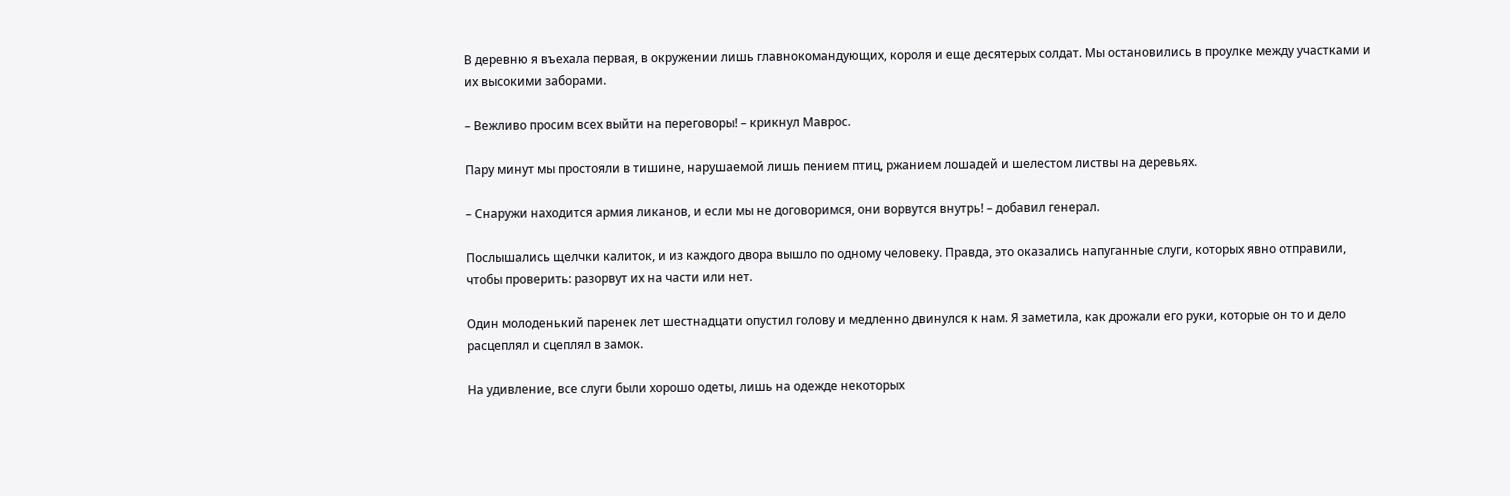В деревню я въехала первая, в окружении лишь главнокомандующих, короля и еще десятерых солдат. Мы остановились в проулке между участками и их высокими заборами.

– Вежливо просим всех выйти на переговоры! – крикнул Маврос.

Пару минут мы простояли в тишине, нарушаемой лишь пением птиц, ржанием лошадей и шелестом листвы на деревьях.

– Снаружи находится армия ликанов, и если мы не договоримся, они ворвутся внутрь! – добавил генерал.

Послышались щелчки калиток, и из каждого двора вышло по одному человеку. Правда, это оказались напуганные слуги, которых явно отправили, чтобы проверить: разорвут их на части или нет.

Один молоденький паренек лет шестнадцати опустил голову и медленно двинулся к нам. Я заметила, как дрожали его руки, которые он то и дело расцеплял и сцеплял в замок.

На удивление, все слуги были хорошо одеты, лишь на одежде некоторых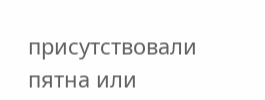присутствовали пятна или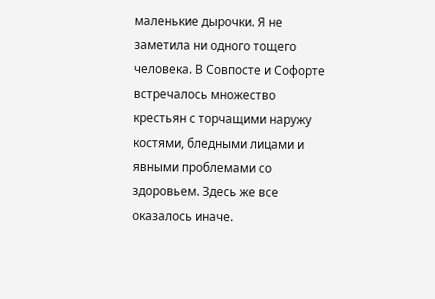маленькие дырочки. Я не заметила ни одного тощего человека. В Совпосте и Софорте встречалось множество крестьян с торчащими наружу костями, бледными лицами и явными проблемами со здоровьем. Здесь же все оказалось иначе.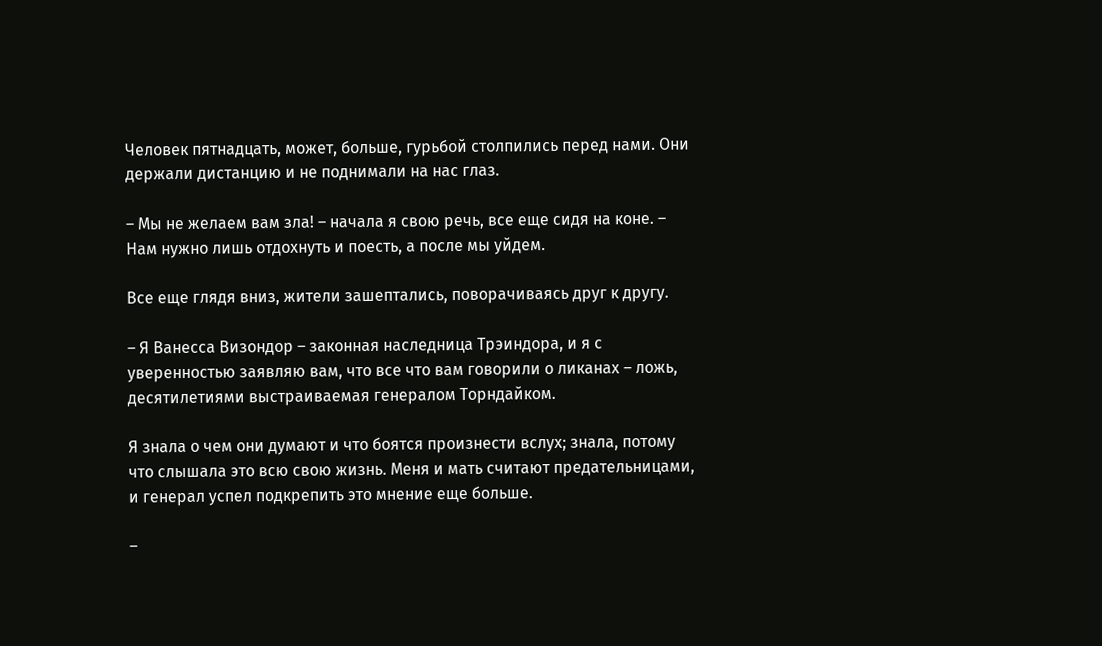Человек пятнадцать, может, больше, гурьбой столпились перед нами. Они держали дистанцию и не поднимали на нас глаз.

– Мы не желаем вам зла! – начала я свою речь, все еще сидя на коне. – Нам нужно лишь отдохнуть и поесть, а после мы уйдем.

Все еще глядя вниз, жители зашептались, поворачиваясь друг к другу.

– Я Ванесса Визондор – законная наследница Трэиндора, и я с уверенностью заявляю вам, что все что вам говорили о ликанах – ложь, десятилетиями выстраиваемая генералом Торндайком.

Я знала о чем они думают и что боятся произнести вслух; знала, потому что слышала это всю свою жизнь. Меня и мать считают предательницами, и генерал успел подкрепить это мнение еще больше.

–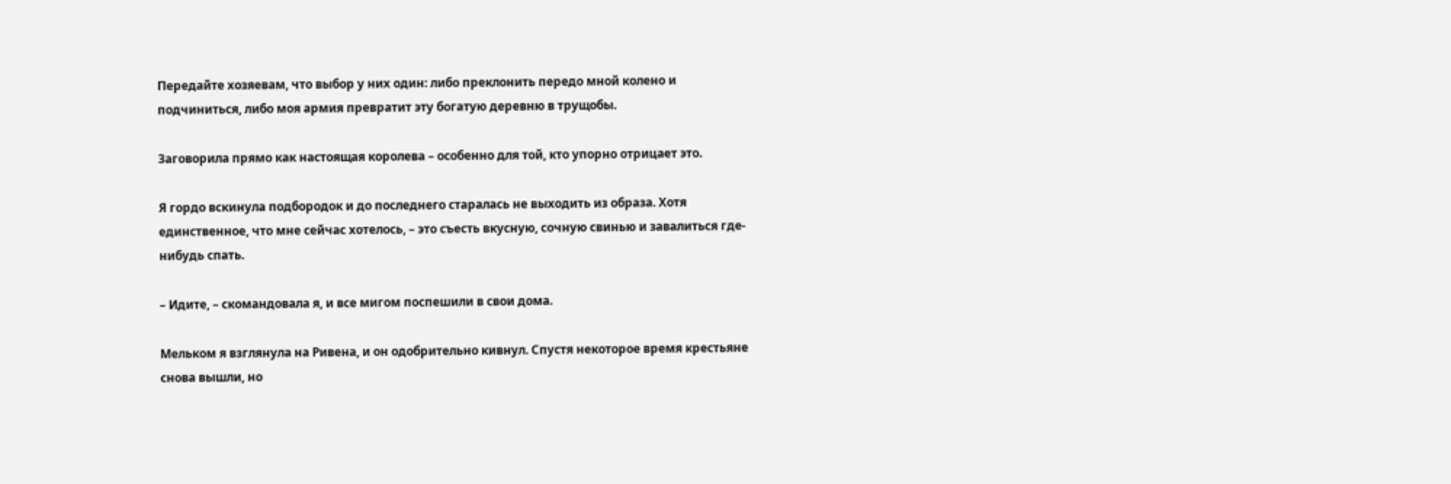Передайте хозяевам, что выбор у них один: либо преклонить передо мной колено и подчиниться, либо моя армия превратит эту богатую деревню в трущобы.

Заговорила прямо как настоящая королева – особенно для той, кто упорно отрицает это.

Я гордо вскинула подбородок и до последнего старалась не выходить из образа. Хотя единственное, что мне сейчас хотелось, – это съесть вкусную, сочную свинью и завалиться где-нибудь спать.

– Идите, – скомандовала я, и все мигом поспешили в свои дома.

Мельком я взглянула на Ривена, и он одобрительно кивнул. Спустя некоторое время крестьяне снова вышли, но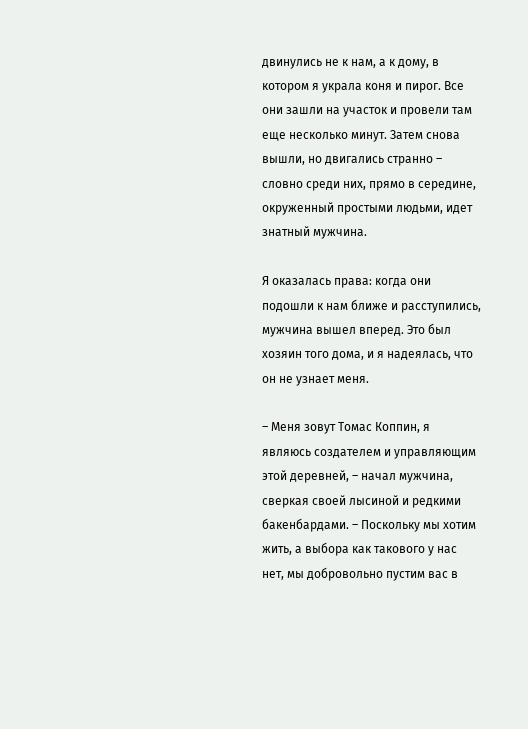двинулись не к нам, а к дому, в котором я украла коня и пирог. Все они зашли на участок и провели там еще несколько минут. Затем снова вышли, но двигались странно – словно среди них, прямо в середине, окруженный простыми людьми, идет знатный мужчина.

Я оказалась права: когда они подошли к нам ближе и расступились, мужчина вышел вперед. Это был хозяин того дома, и я надеялась, что он не узнает меня.

– Меня зовут Томас Коппин, я являюсь создателем и управляющим этой деревней, – начал мужчина, сверкая своей лысиной и редкими бакенбардами. – Поскольку мы хотим жить, а выбора как такового у нас нет, мы добровольно пустим вас в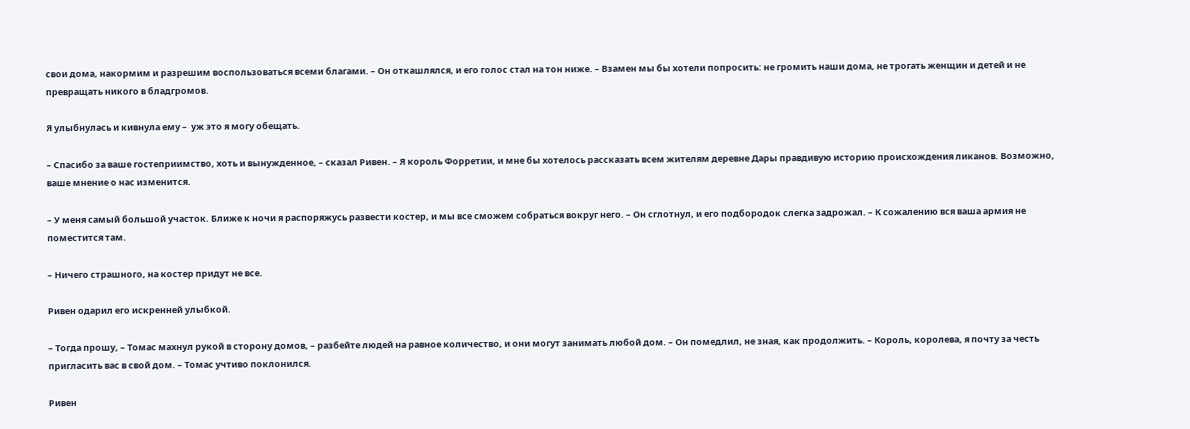свои дома, накормим и разрешим воспользоваться всеми благами. – Он откашлялся, и его голос стал на тон ниже. – Взамен мы бы хотели попросить: не громить наши дома, не трогать женщин и детей и не превращать никого в бладгромов.

Я улыбнулась и кивнула ему –  уж это я могу обещать.

– Спасибо за ваше гостеприимство, хоть и вынужденное, – сказал Ривен. – Я король Форретии, и мне бы хотелось рассказать всем жителям деревне Дары правдивую историю происхождения ликанов. Возможно, ваше мнение о нас изменится.

– У меня самый большой участок. Ближе к ночи я распоряжусь развести костер, и мы все сможем собраться вокруг него. – Он сглотнул, и его подбородок слегка задрожал. – К сожалению вся ваша армия не поместится там.

– Ничего страшного, на костер придут не все.

Ривен одарил его искренней улыбкой.

– Тогда прошу, – Томас махнул рукой в сторону домов, – разбейте людей на равное количество, и они могут занимать любой дом. – Он помедлил, не зная, как продолжить. – Король, королева, я почту за честь пригласить вас в свой дом. – Томас учтиво поклонился.

Ривен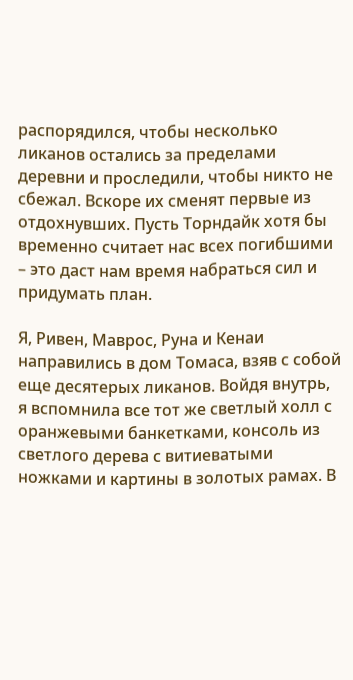распорядился, чтобы несколько ликанов остались за пределами деревни и проследили, чтобы никто не сбежал. Вскоре их сменят первые из отдохнувших. Пусть Торндайк хотя бы временно считает нас всех погибшими – это даст нам время набраться сил и придумать план.

Я, Ривен, Маврос, Руна и Кенаи направились в дом Томаса, взяв с собой еще десятерых ликанов. Войдя внутрь, я вспомнила все тот же светлый холл с оранжевыми банкетками, консоль из светлого дерева с витиеватыми ножками и картины в золотых рамах. В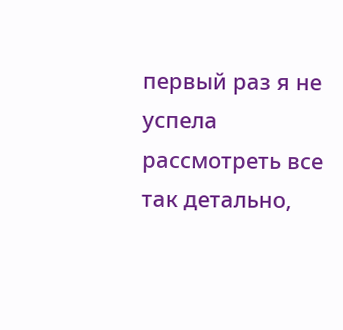первый раз я не успела рассмотреть все так детально,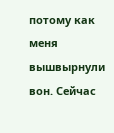потому как меня вышвырнули вон. Сейчас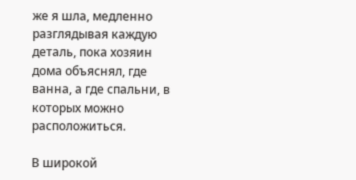же я шла, медленно разглядывая каждую деталь, пока хозяин дома объяснял, где ванна, а где спальни, в которых можно расположиться.

В широкой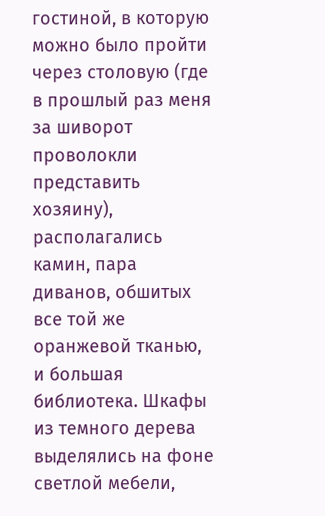гостиной, в которую можно было пройти через столовую (где в прошлый раз меня за шиворот проволокли представить хозяину), располагались камин, пара диванов, обшитых все той же оранжевой тканью, и большая библиотека. Шкафы из темного дерева выделялись на фоне светлой мебели,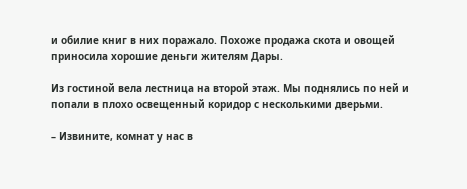и обилие книг в них поражало. Похоже продажа скота и овощей приносила хорошие деньги жителям Дары.

Из гостиной вела лестница на второй этаж. Мы поднялись по ней и попали в плохо освещенный коридор с несколькими дверьми.

– Извините, комнат у нас в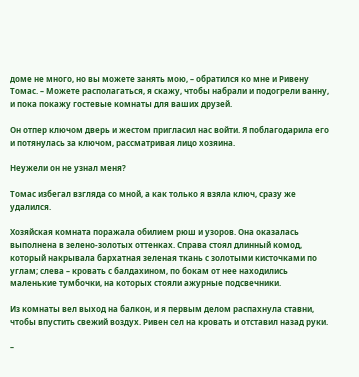доме не много, но вы можете занять мою, – обратился ко мне и Ривену Томас. – Можете располагаться, я скажу, чтобы набрали и подогрели ванну, и пока покажу гостевые комнаты для ваших друзей.

Он отпер ключом дверь и жестом пригласил нас войти. Я поблагодарила его и потянулась за ключом, рассматривая лицо хозяина.

Неужели он не узнал меня?

Томас избегал взгляда со мной, а как только я взяла ключ, сразу же удалился.

Хозяйская комната поражала обилием рюш и узоров. Она оказалась выполнена в зелено-золотых оттенках. Справа стоял длинный комод, который накрывала бархатная зеленая ткань с золотыми кисточками по углам; слева – кровать с балдахином, по бокам от нее находились маленькие тумбочки, на которых стояли ажурные подсвечники.

Из комнаты вел выход на балкон, и я первым делом распахнула ставни, чтобы впустить свежий воздух. Ривен сел на кровать и отставил назад руки.

–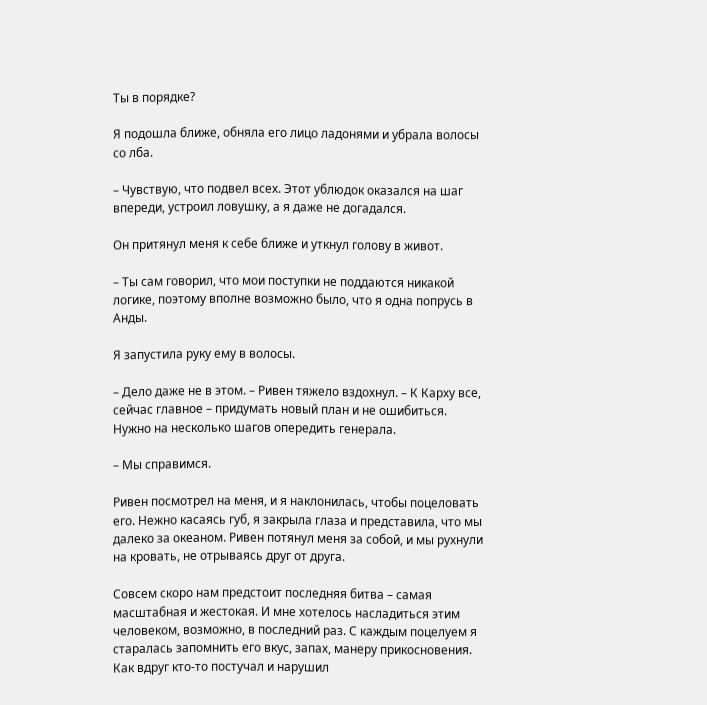Ты в порядке?

Я подошла ближе, обняла его лицо ладонями и убрала волосы со лба.

– Чувствую, что подвел всех. Этот ублюдок оказался на шаг впереди, устроил ловушку, а я даже не догадался.

Он притянул меня к себе ближе и уткнул голову в живот.

– Ты сам говорил, что мои поступки не поддаются никакой логике, поэтому вполне возможно было, что я одна попрусь в Анды.

Я запустила руку ему в волосы.

– Дело даже не в этом. – Ривен тяжело вздохнул. – К Карху все, сейчас главное – придумать новый план и не ошибиться. Нужно на несколько шагов опередить генерала.

– Мы справимся.

Ривен посмотрел на меня, и я наклонилась, чтобы поцеловать его. Нежно касаясь губ, я закрыла глаза и представила, что мы далеко за океаном. Ривен потянул меня за собой, и мы рухнули на кровать, не отрываясь друг от друга.

Совсем скоро нам предстоит последняя битва – самая масштабная и жестокая. И мне хотелось насладиться этим человеком, возможно, в последний раз. С каждым поцелуем я старалась запомнить его вкус, запах, манеру прикосновения. Как вдруг кто-то постучал и нарушил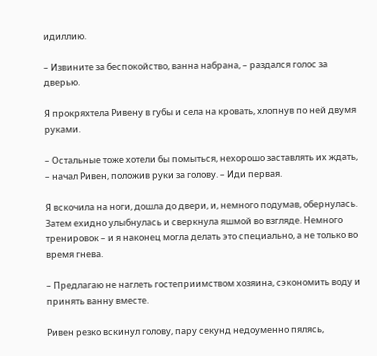идиллию.

– Извините за беспокойство, ванна набрана, – раздался голос за дверью.

Я прокряхтела Ривену в губы и села на кровать, хлопнув по ней двумя руками.

– Остальные тоже хотели бы помыться, нехорошо заставлять их ждать, – начал Ривен, положив руки за голову. – Иди первая.

Я вскочила на ноги, дошла до двери, и, немного подумав, обернулась. Затем ехидно улыбнулась и сверкнула яшмой во взгляде. Немного тренировок – и я наконец могла делать это специально, а не только во время гнева.

– Предлагаю не наглеть гостеприимством хозяина, сэкономить воду и принять ванну вместе.

Ривен резко вскинул голову, пару секунд недоуменно пялясь,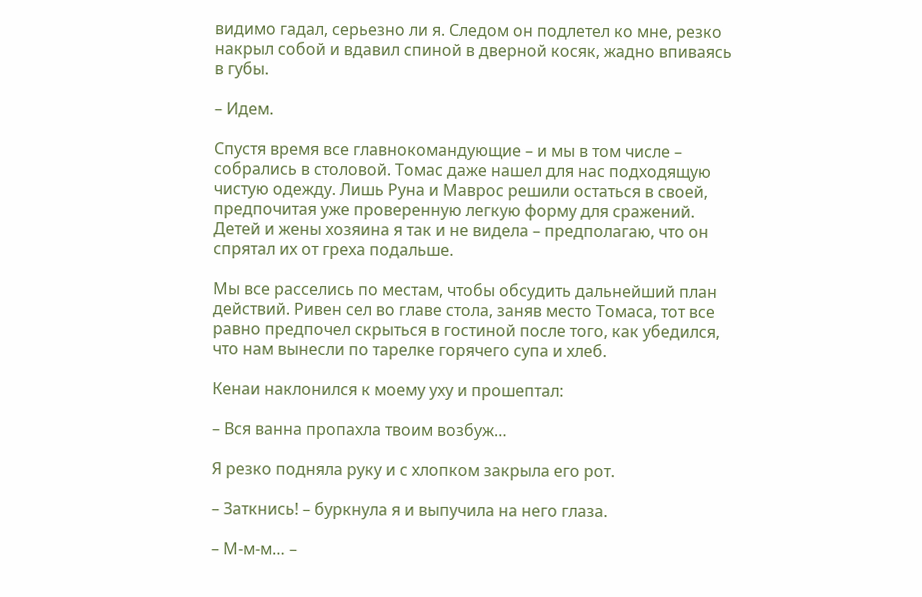видимо гадал, серьезно ли я. Следом он подлетел ко мне, резко накрыл собой и вдавил спиной в дверной косяк, жадно впиваясь в губы.

– Идем.

Спустя время все главнокомандующие – и мы в том числе – собрались в столовой. Томас даже нашел для нас подходящую чистую одежду. Лишь Руна и Маврос решили остаться в своей, предпочитая уже проверенную легкую форму для сражений. Детей и жены хозяина я так и не видела – предполагаю, что он спрятал их от греха подальше.

Мы все расселись по местам, чтобы обсудить дальнейший план действий. Ривен сел во главе стола, заняв место Томаса, тот все равно предпочел скрыться в гостиной после того, как убедился, что нам вынесли по тарелке горячего супа и хлеб.

Кенаи наклонился к моему уху и прошептал:

– Вся ванна пропахла твоим возбуж…

Я резко подняла руку и с хлопком закрыла его рот.

– Заткнись! – буркнула я и выпучила на него глаза.

– М-м-м… –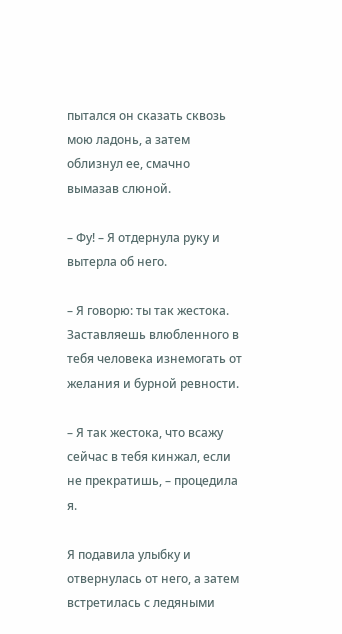пытался он сказать сквозь мою ладонь, а затем облизнул ее, смачно вымазав слюной.

– Фу! – Я отдернула руку и вытерла об него.

– Я говорю: ты так жестока. Заставляешь влюбленного в тебя человека изнемогать от желания и бурной ревности.

– Я так жестока, что всажу сейчас в тебя кинжал, если не прекратишь, – процедила я.

Я подавила улыбку и отвернулась от него, а затем встретилась с ледяными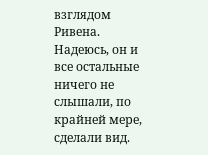взглядом Ривена. Надеюсь, он и все остальные ничего не слышали, по крайней мере, сделали вид.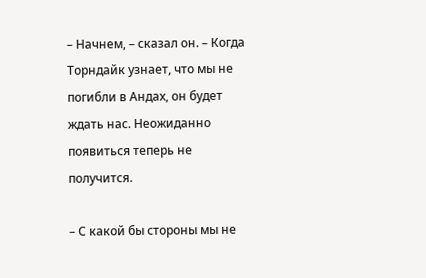– Начнем, – сказал он. – Когда Торндайк узнает, что мы не погибли в Андах, он будет ждать нас. Неожиданно появиться теперь не получится.

– С какой бы стороны мы не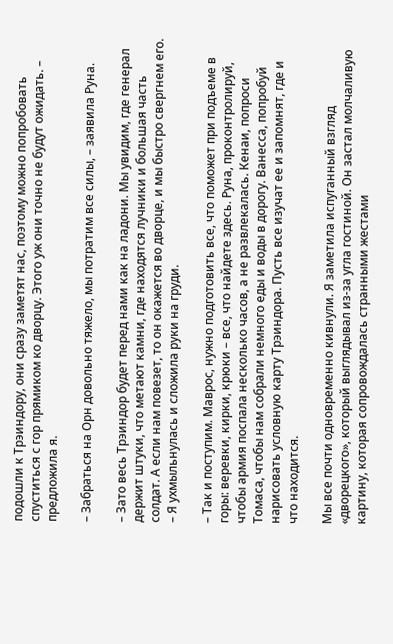подошли к Трэиндору, они сразу заметят нас, поэтому можно попробовать спуститься с гор прямиком ко дворцу. Этого уж они точно не будут ожидать. – предложила я.

– Забраться на Орн довольно тяжело, мы потратим все силы, – заявила Руна.

– Зато весь Трэиндор будет перед нами как на ладони. Мы увидим, где генерал держит штуки, что метают камни, где находятся лучники и большая часть солдат. А если нам повезет, то он окажется во дворце, и мы быстро свергнем его. – Я ухмыльнулась и сложила руки на груди.

– Так и поступим. Маврос, нужно подготовить все, что поможет при подъеме в горы: веревки, кирки, крюки – все, что найдете здесь. Руна, проконтролируй, чтобы армия поспала несколько часов, а не развлекалась. Кенаи, попроси Томаса, чтобы нам собрали немного еды и воды в дорогу. Ванесса, попробуй нарисовать условную карту Трэиндора. Пусть все изучат ее и запомнят, где и что находится.

Мы все почти одновременно кивнули. Я заметила испуганный взгляд «дворецкого», который выглядывал из-за угла гостиной. Он застал молчаливую картину, которая сопровождалась странными жестами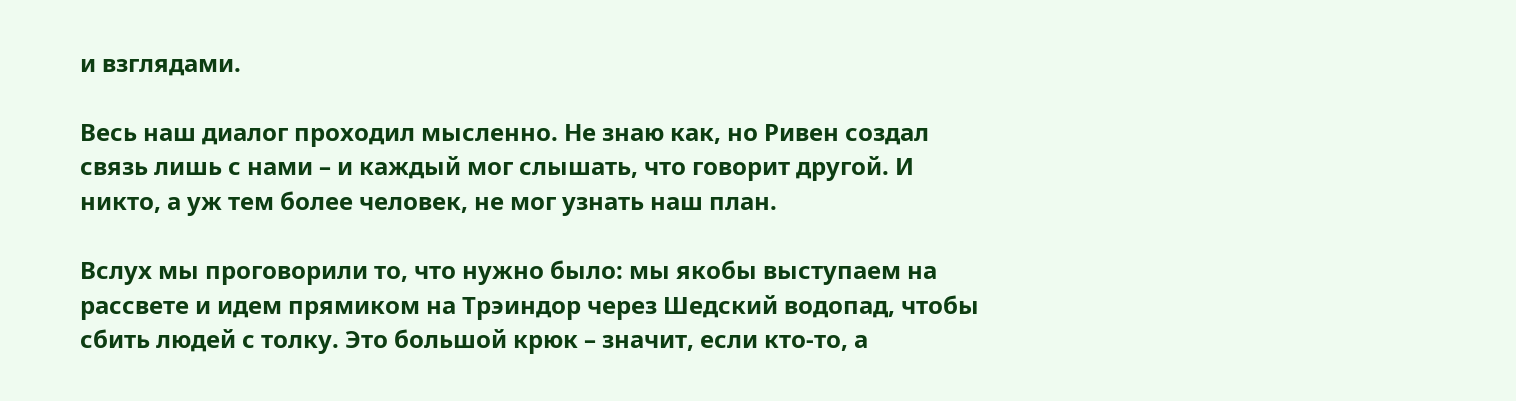и взглядами.

Весь наш диалог проходил мысленно. Не знаю как, но Ривен создал связь лишь с нами – и каждый мог слышать, что говорит другой. И никто, а уж тем более человек, не мог узнать наш план.

Вслух мы проговорили то, что нужно было: мы якобы выступаем на рассвете и идем прямиком на Трэиндор через Шедский водопад, чтобы сбить людей с толку. Это большой крюк – значит, если кто-то, а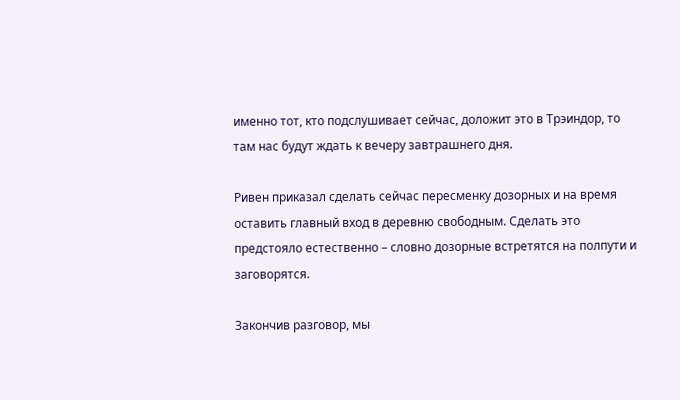именно тот, кто подслушивает сейчас, доложит это в Трэиндор, то там нас будут ждать к вечеру завтрашнего дня.

Ривен приказал сделать сейчас пересменку дозорных и на время оставить главный вход в деревню свободным. Сделать это предстояло естественно – словно дозорные встретятся на полпути и заговорятся.

Закончив разговор, мы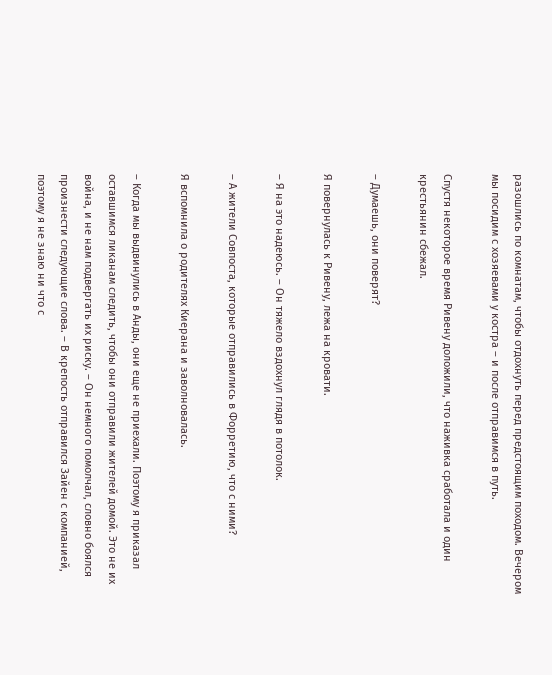разошлись по комнатам, чтобы отдохнуть перед предстоящим походом. Вечером мы посидим с хозяевами у костра – и после отправимся в путь.

Спустя некоторое время Ривену доложили, что наживка сработала и один крестьянин сбежал.

– Думаешь, они поверят?

Я повернулась к Ривену, лежа на кровати.

– Я на это надеюсь. – Он тяжело вздохнул глядя в потолок.

– А жители Совпоста, которые отправились в Форретию, что с ними?

Я вспомнила о родителях Киерана и заволновалась.

– Когда мы выдвинулись в Анды, они еще не приехали. Поэтому я приказал оставшимся ликанам следить, чтобы они отправили жителей домой. Это не их война, и не нам подвергать их риску. – Он немного помолчал, словно боялся произнести следующие слова. – В крепость отправился Зайен с компанией, поэтому я не знаю ни что с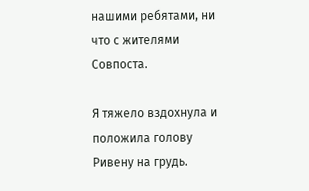нашими ребятами, ни что с жителями Совпоста.

Я тяжело вздохнула и положила голову Ривену на грудь.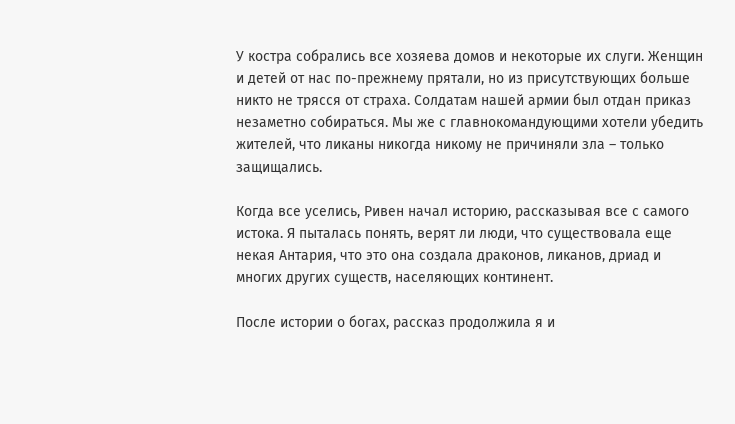У костра собрались все хозяева домов и некоторые их слуги. Женщин и детей от нас по-прежнему прятали, но из присутствующих больше никто не трясся от страха. Солдатам нашей армии был отдан приказ незаметно собираться. Мы же с главнокомандующими хотели убедить жителей, что ликаны никогда никому не причиняли зла – только защищались.

Когда все уселись, Ривен начал историю, рассказывая все с самого истока. Я пыталась понять, верят ли люди, что существовала еще некая Антария, что это она создала драконов, ликанов, дриад и многих других существ, населяющих континент.

После истории о богах, рассказ продолжила я и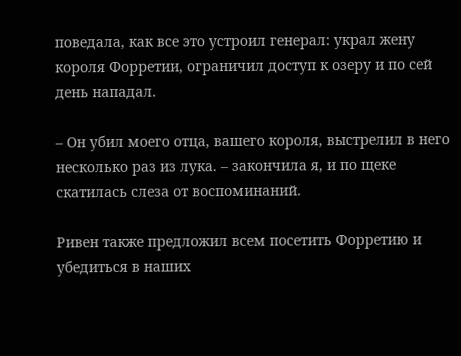поведала, как все это устроил генерал: украл жену короля Форретии, ограничил доступ к озеру и по сей день нападал.

– Он убил моего отца, вашего короля, выстрелил в него несколько раз из лука. – закончила я, и по щеке скатилась слеза от воспоминаний.

Ривен также предложил всем посетить Форретию и убедиться в наших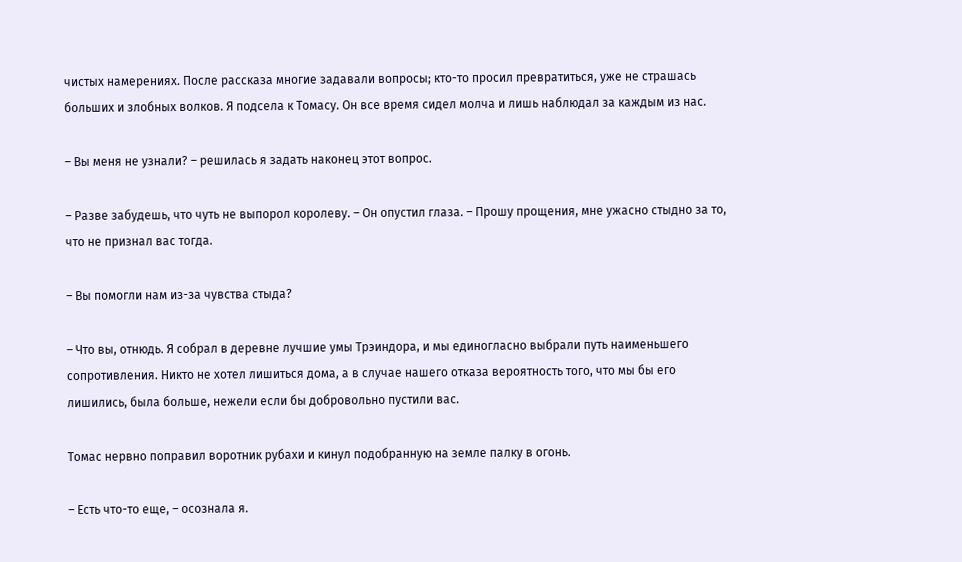чистых намерениях. После рассказа многие задавали вопросы; кто-то просил превратиться, уже не страшась больших и злобных волков. Я подсела к Томасу. Он все время сидел молча и лишь наблюдал за каждым из нас.

– Вы меня не узнали? – решилась я задать наконец этот вопрос.

– Разве забудешь, что чуть не выпорол королеву. – Он опустил глаза. – Прошу прощения, мне ужасно стыдно за то, что не признал вас тогда.

– Вы помогли нам из-за чувства стыда?

– Что вы, отнюдь. Я собрал в деревне лучшие умы Трэиндора, и мы единогласно выбрали путь наименьшего сопротивления. Никто не хотел лишиться дома, а в случае нашего отказа вероятность того, что мы бы его лишились, была больше, нежели если бы добровольно пустили вас.

Томас нервно поправил воротник рубахи и кинул подобранную на земле палку в огонь.

– Есть что-то еще, – осознала я.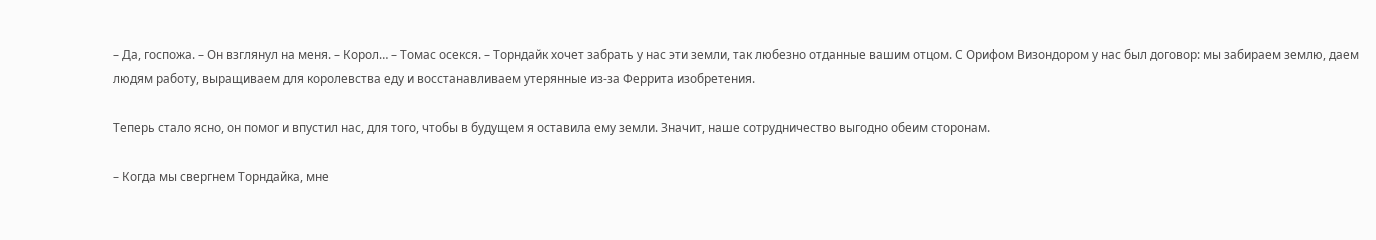– Да, госпожа. – Он взглянул на меня. – Корол… – Томас осекся. – Торндайк хочет забрать у нас эти земли, так любезно отданные вашим отцом. С Орифом Визондором у нас был договор: мы забираем землю, даем людям работу, выращиваем для королевства еду и восстанавливаем утерянные из-за Феррита изобретения.

Теперь стало ясно, он помог и впустил нас, для того, чтобы в будущем я оставила ему земли. Значит, наше сотрудничество выгодно обеим сторонам.

– Когда мы свергнем Торндайка, мне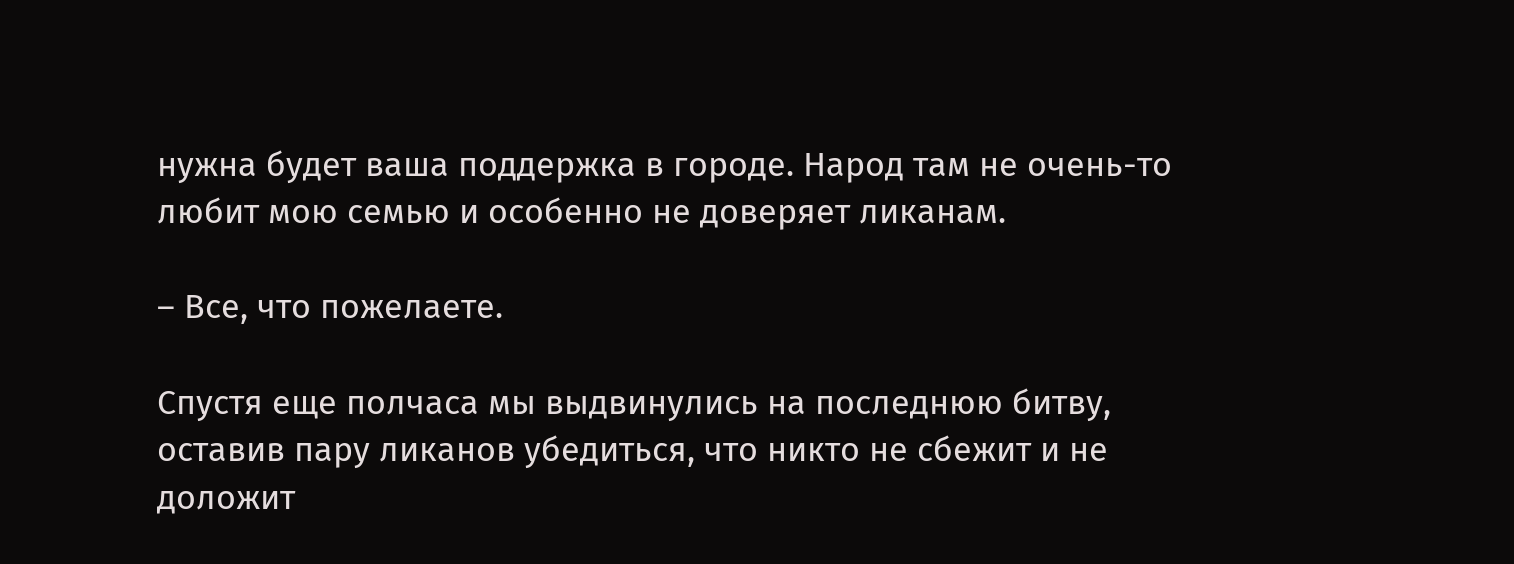нужна будет ваша поддержка в городе. Народ там не очень-то любит мою семью и особенно не доверяет ликанам.

– Все, что пожелаете.

Спустя еще полчаса мы выдвинулись на последнюю битву, оставив пару ликанов убедиться, что никто не сбежит и не доложит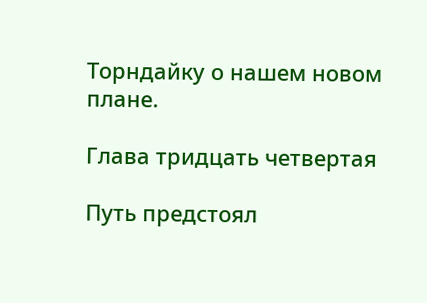Торндайку о нашем новом плане.

Глава тридцать четвертая

Путь предстоял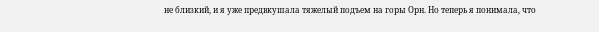не близкий, и я уже предвкушала тяжелый подъем на горы Орн. Но теперь я понимала, что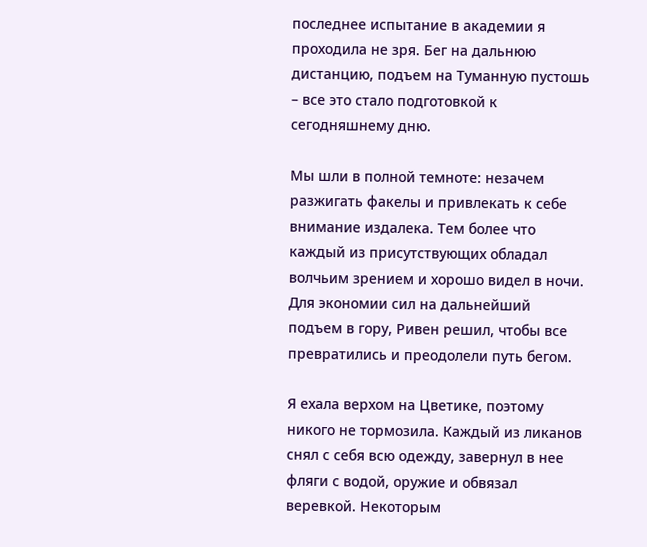последнее испытание в академии я проходила не зря. Бег на дальнюю дистанцию, подъем на Туманную пустошь – все это стало подготовкой к сегодняшнему дню.

Мы шли в полной темноте: незачем разжигать факелы и привлекать к себе внимание издалека. Тем более что каждый из присутствующих обладал волчьим зрением и хорошо видел в ночи. Для экономии сил на дальнейший подъем в гору, Ривен решил, чтобы все превратились и преодолели путь бегом.

Я ехала верхом на Цветике, поэтому никого не тормозила. Каждый из ликанов снял с себя всю одежду, завернул в нее фляги с водой, оружие и обвязал веревкой. Некоторым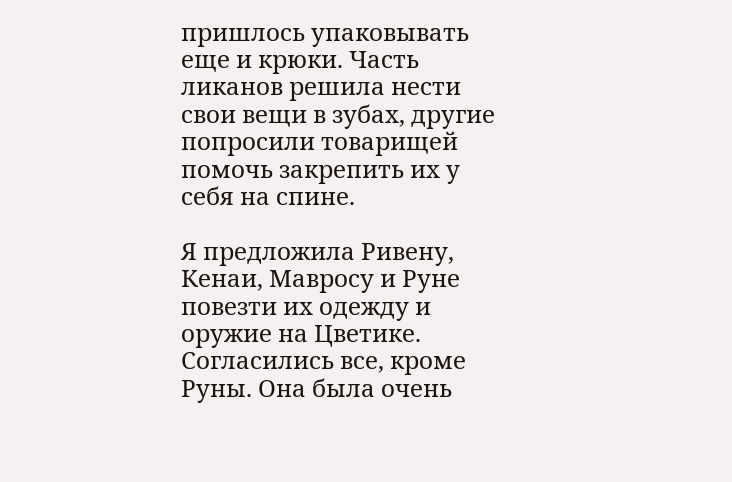пришлось упаковывать еще и крюки. Часть ликанов решила нести свои вещи в зубах, другие попросили товарищей помочь закрепить их у себя на спине.

Я предложила Ривену, Кенаи, Мавросу и Руне повезти их одежду и оружие на Цветике. Согласились все, кроме Руны. Она была очень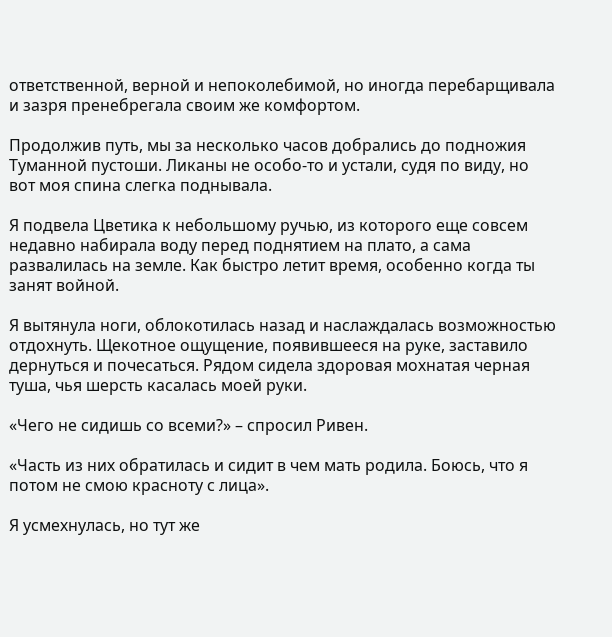ответственной, верной и непоколебимой, но иногда перебарщивала и зазря пренебрегала своим же комфортом.

Продолжив путь, мы за несколько часов добрались до подножия Туманной пустоши. Ликаны не особо-то и устали, судя по виду, но вот моя спина слегка поднывала.

Я подвела Цветика к небольшому ручью, из которого еще совсем недавно набирала воду перед поднятием на плато, а сама развалилась на земле. Как быстро летит время, особенно когда ты занят войной.

Я вытянула ноги, облокотилась назад и наслаждалась возможностью отдохнуть. Щекотное ощущение, появившееся на руке, заставило дернуться и почесаться. Рядом сидела здоровая мохнатая черная туша, чья шерсть касалась моей руки.

«Чего не сидишь со всеми?» – спросил Ривен.

«Часть из них обратилась и сидит в чем мать родила. Боюсь, что я потом не смою красноту с лица».

Я усмехнулась, но тут же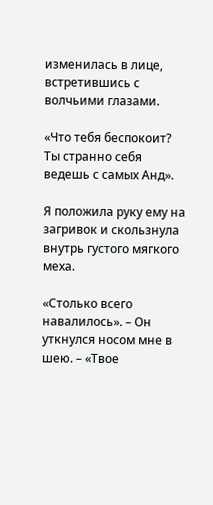изменилась в лице, встретившись с волчьими глазами.

«Что тебя беспокоит? Ты странно себя ведешь с самых Анд».

Я положила руку ему на загривок и скользнула внутрь густого мягкого меха.

«Столько всего навалилось». – Он уткнулся носом мне в шею. – «Твое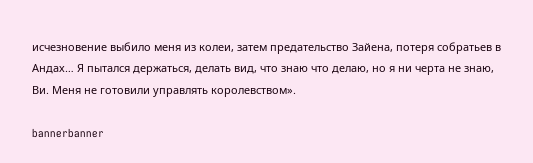исчезновение выбило меня из колеи, затем предательство Зайена, потеря собратьев в Андах… Я пытался держаться, делать вид, что знаю что делаю, но я ни черта не знаю, Ви. Меня не готовили управлять королевством».

bannerbanner